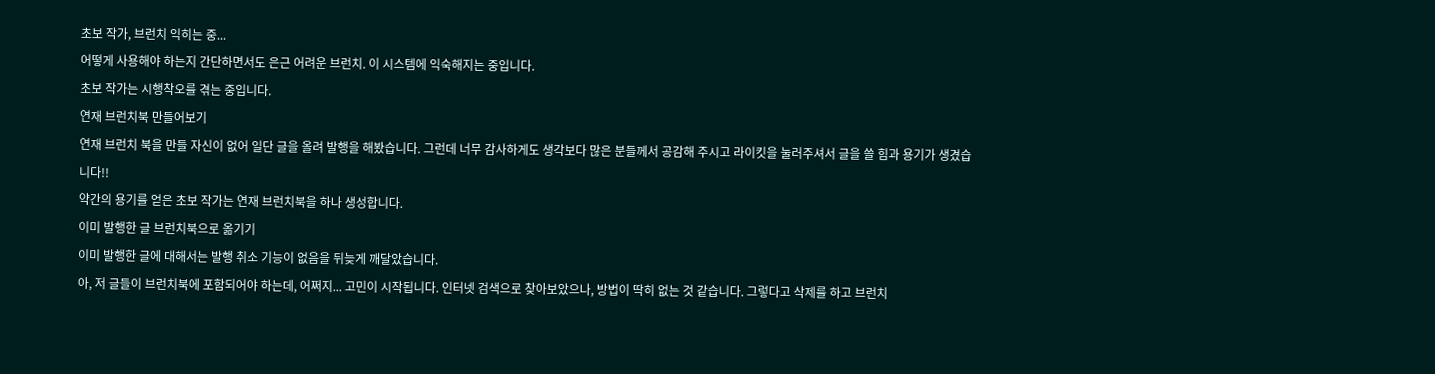초보 작가, 브런치 익히는 중...
어떻게 사용해야 하는지 간단하면서도 은근 어려운 브런치. 이 시스템에 익숙해지는 중입니다.
초보 작가는 시행착오를 겪는 중입니다.
연재 브런치북 만들어보기
연재 브런치 북을 만들 자신이 없어 일단 글을 올려 발행을 해봤습니다. 그런데 너무 감사하게도 생각보다 많은 분들께서 공감해 주시고 라이킷을 눌러주셔서 글을 쓸 힘과 용기가 생겼습니다!!
약간의 용기를 얻은 초보 작가는 연재 브런치북을 하나 생성합니다.
이미 발행한 글 브런치북으로 옮기기
이미 발행한 글에 대해서는 발행 취소 기능이 없음을 뒤늦게 깨달았습니다.
아, 저 글들이 브런치북에 포함되어야 하는데, 어쩌지... 고민이 시작됩니다. 인터넷 검색으로 찾아보았으나, 방법이 딱히 없는 것 같습니다. 그렇다고 삭제를 하고 브런치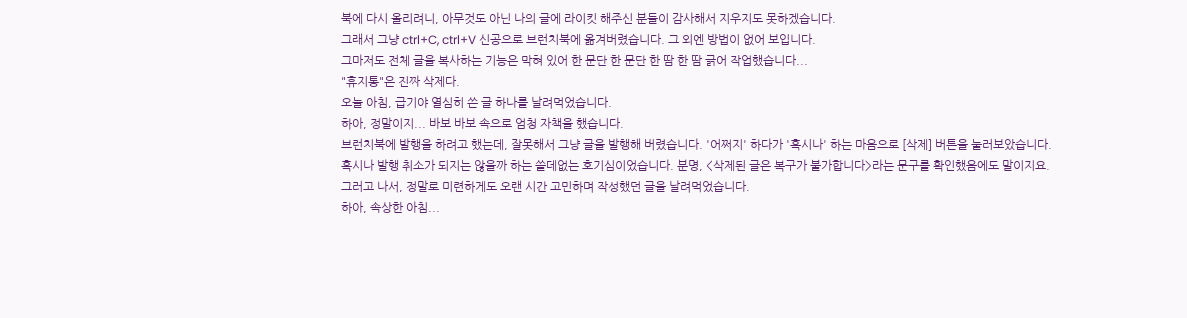북에 다시 올리려니, 아무것도 아닌 나의 글에 라이킷 해주신 분들이 감사해서 지우지도 못하겠습니다.
그래서 그냥 ctrl+C, ctrl+V 신공으로 브런치북에 옮겨버렸습니다. 그 외엔 방법이 없어 보입니다.
그마저도 전체 글을 복사하는 기능은 막혀 있어 한 문단 한 문단 한 땀 한 땀 긁어 작업했습니다...
"휴지통"은 진짜 삭제다.
오늘 아침, 급기야 열심히 쓴 글 하나를 날려먹었습니다.
하아, 정말이지... 바보 바보 속으로 엄청 자책을 했습니다.
브런치북에 발행을 하려고 했는데, 잘못해서 그냥 글을 발행해 버렸습니다. '어쩌지' 하다가 '혹시나' 하는 마음으로 [삭제] 버튼을 눌러보았습니다.
혹시나 발행 취소가 되지는 않을까 하는 쓸데없는 호기심이었습니다. 분명, <삭제된 글은 복구가 불가합니다>라는 문구를 확인했음에도 말이지요.
그러고 나서, 정말로 미련하게도 오랜 시간 고민하며 작성했던 글을 날려먹었습니다.
하아, 속상한 아침...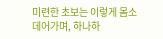미련한 초보는 이렇게 몸소 데어가며, 하나하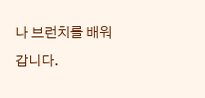나 브런치를 배워갑니다.